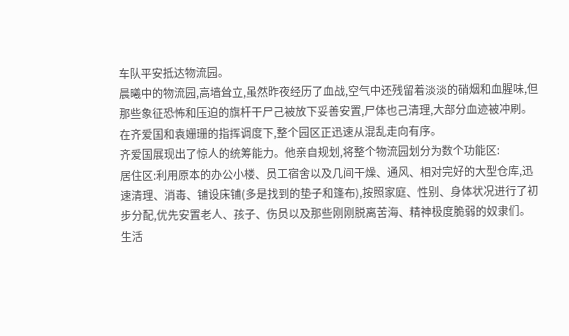车队平安抵达物流园。
晨曦中的物流园,高墙耸立,虽然昨夜经历了血战,空气中还残留着淡淡的硝烟和血腥味,但那些象征恐怖和压迫的旗杆干尸己被放下妥善安置,尸体也己清理,大部分血迹被冲刷。在齐爱国和袁姗珊的指挥调度下,整个园区正迅速从混乱走向有序。
齐爱国展现出了惊人的统筹能力。他亲自规划,将整个物流园划分为数个功能区:
居住区:利用原本的办公小楼、员工宿舍以及几间干燥、通风、相对完好的大型仓库,迅速清理、消毒、铺设床铺(多是找到的垫子和篷布),按照家庭、性别、身体状况进行了初步分配,优先安置老人、孩子、伤员以及那些刚刚脱离苦海、精神极度脆弱的奴隶们。
生活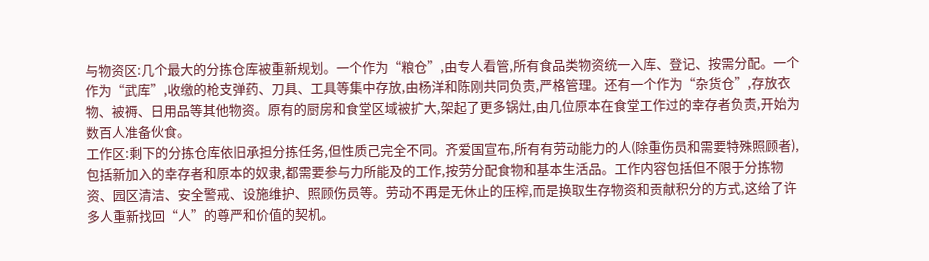与物资区:几个最大的分拣仓库被重新规划。一个作为“粮仓”,由专人看管,所有食品类物资统一入库、登记、按需分配。一个作为“武库”,收缴的枪支弹药、刀具、工具等集中存放,由杨洋和陈刚共同负责,严格管理。还有一个作为“杂货仓”,存放衣物、被褥、日用品等其他物资。原有的厨房和食堂区域被扩大,架起了更多锅灶,由几位原本在食堂工作过的幸存者负责,开始为数百人准备伙食。
工作区:剩下的分拣仓库依旧承担分拣任务,但性质己完全不同。齐爱国宣布,所有有劳动能力的人(除重伤员和需要特殊照顾者),包括新加入的幸存者和原本的奴隶,都需要参与力所能及的工作,按劳分配食物和基本生活品。工作内容包括但不限于分拣物资、园区清洁、安全警戒、设施维护、照顾伤员等。劳动不再是无休止的压榨,而是换取生存物资和贡献积分的方式,这给了许多人重新找回“人”的尊严和价值的契机。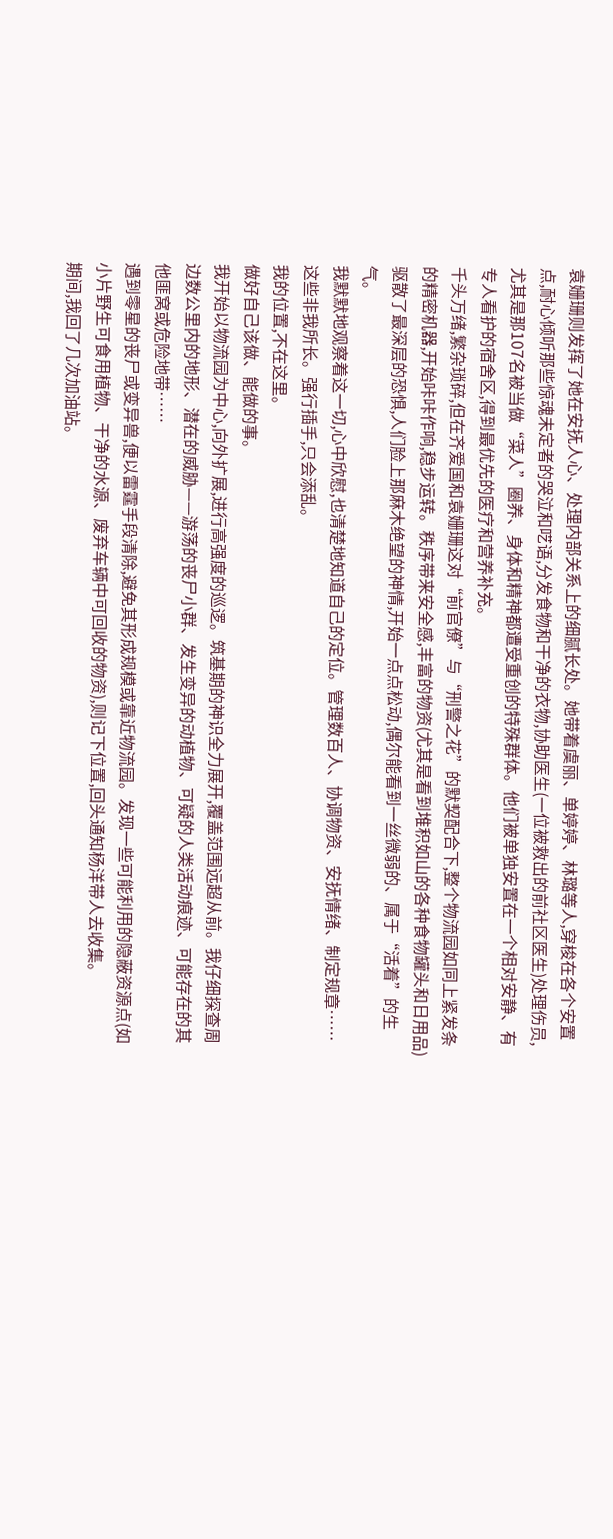袁姗珊则发挥了她在安抚人心、处理内部关系上的细腻长处。她带着虞丽、单婷婷、林璐等人,穿梭在各个安置点,耐心倾听那些惊魂未定者的哭泣和呓语,分发食物和干净的衣物,协助医生(一位被救出的前社区医生)处理伤员,尤其是那107名被当做“菜人”圈养、身体和精神都遭受重创的特殊群体。他们被单独安置在一个相对安静、有专人看护的宿舍区,得到最优先的医疗和营养补充。
千头万绪,繁杂琐碎,但在齐爱国和袁姗珊这对“前官僚”与“刑警之花”的默契配合下,整个物流园如同上紧发条的精密机器,开始咔咔作响,稳步运转。秩序带来安全感,丰富的物资(尤其是看到堆积如山的各种食物罐头和日用品)驱散了最深层的恐惧,人们脸上那麻木绝望的神情,开始一点点松动,偶尔能看到一丝微弱的、属于“活着”的生气。
我默默地观察着这一切,心中欣慰,也清楚地知道自己的定位。管理数百人、协调物资、安抚情绪、制定规章……这些非我所长。强行插手,只会添乱。
我的位置,不在这里。
做好自己该做、能做的事。
我开始以物流园为中心,向外扩展,进行高强度的巡逻。筑基期的神识全力展开,覆盖范围远超从前。我仔细探查周边数公里内的地形、潜在的威胁——游荡的丧尸小群、发生变异的动植物、可疑的人类活动痕迹、可能存在的其他匪窝或危险地带……
遇到零星的丧尸或变异兽,便以雷霆手段清除,避免其形成规模或靠近物流园。发现一些可能利用的隐蔽资源点(如小片野生可食用植物、干净的水源、废弃车辆中可回收的物资),则记下位置,回头通知杨洋带人去收集。
期间,我回了几次加油站。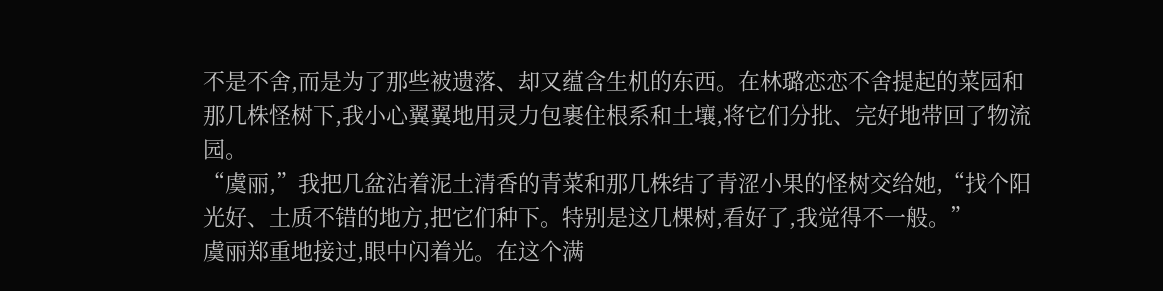不是不舍,而是为了那些被遗落、却又蕴含生机的东西。在林璐恋恋不舍提起的菜园和那几株怪树下,我小心翼翼地用灵力包裹住根系和土壤,将它们分批、完好地带回了物流园。
“虞丽,”我把几盆沾着泥土清香的青菜和那几株结了青涩小果的怪树交给她,“找个阳光好、土质不错的地方,把它们种下。特别是这几棵树,看好了,我觉得不一般。”
虞丽郑重地接过,眼中闪着光。在这个满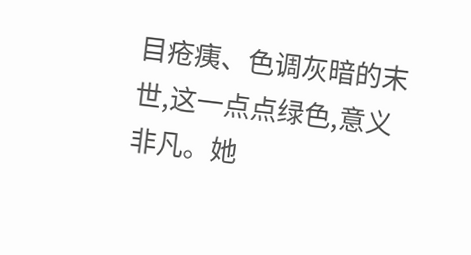目疮痍、色调灰暗的末世,这一点点绿色,意义非凡。她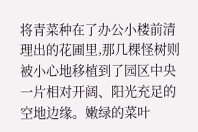将青菜种在了办公小楼前清理出的花圃里,那几棵怪树则被小心地移植到了园区中央一片相对开阔、阳光充足的空地边缘。嫩绿的菜叶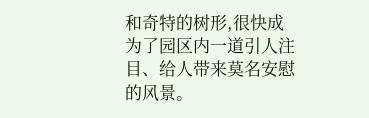和奇特的树形,很快成为了园区内一道引人注目、给人带来莫名安慰的风景。